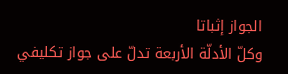الجواز إثباتا
وكلّ الأدلّة الأربعة تدلّ على جواز تكليفي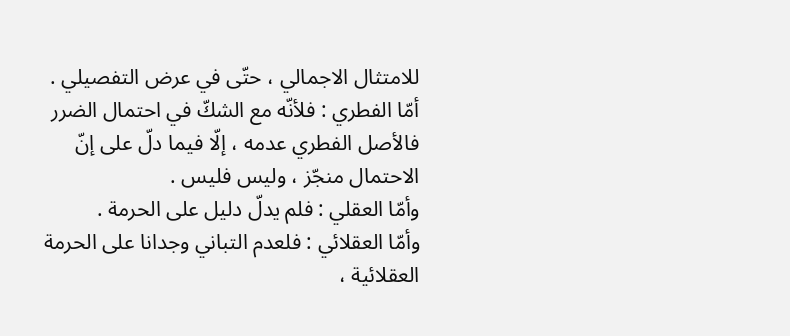للامتثال الاجمالي ، حتّى في عرض التفصيلي .
أمّا الفطري : فلأنّه مع الشكّ في احتمال الضرر فالأصل الفطري عدمه ، إلّا فيما دلّ على إنّ الاحتمال منجّز ، وليس فليس .
وأمّا العقلي : فلم يدلّ دليل على الحرمة .
وأمّا العقلائي : فلعدم التباني وجدانا على الحرمة العقلائية ،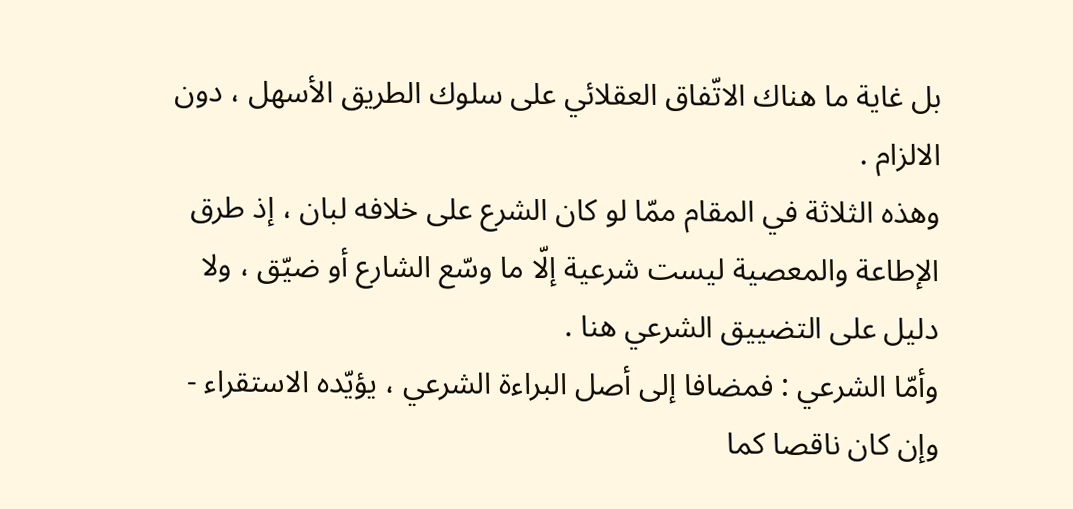بل غاية ما هناك الاتّفاق العقلائي على سلوك الطريق الأسهل ، دون الالزام .
وهذه الثلاثة في المقام ممّا لو كان الشرع على خلافه لبان ، إذ طرق الإطاعة والمعصية ليست شرعية إلّا ما وسّع الشارع أو ضيّق ، ولا دليل على التضييق الشرعي هنا .
وأمّا الشرعي : فمضافا إلى أصل البراءة الشرعي ، يؤيّده الاستقراء - وإن كان ناقصا كما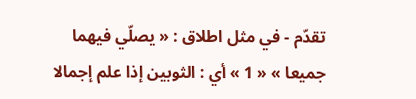تقدّم - في مثل اطلاق : « يصلّي فيهما جميعا » « 1 » أي : الثوبين إذا علم إجمالا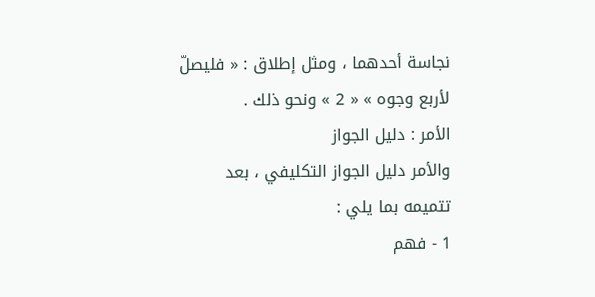نجاسة أحدهما ، ومثل إطلاق : « فليصلّ لأربع وجوه » « 2 » ونحو ذلك .
الأمر : دليل الجواز
والأمر دليل الجواز التكليفي ، بعد تتميمه بما يلي :
1 - فهم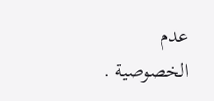عدم الخصوصية .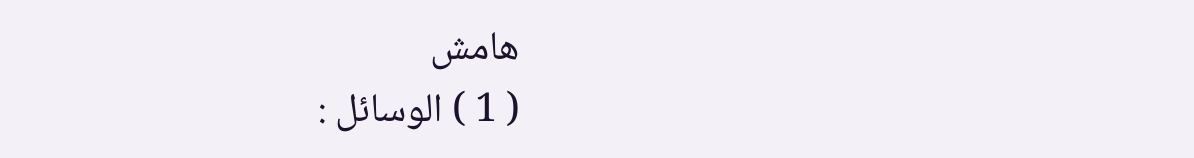هامش
( 1 ) الوسائل :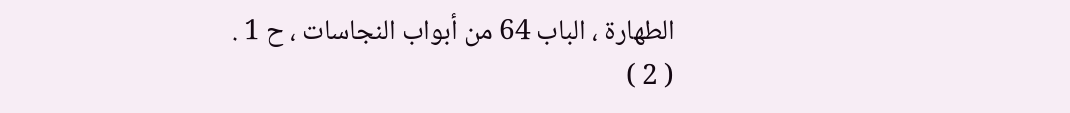الطهارة ، الباب 64 من أبواب النجاسات ، ح 1 .
( 2 )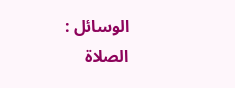الوسائل : الصلاة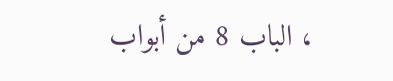، الباب 8 من أبواب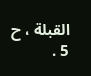القبلة ، ح 5 .